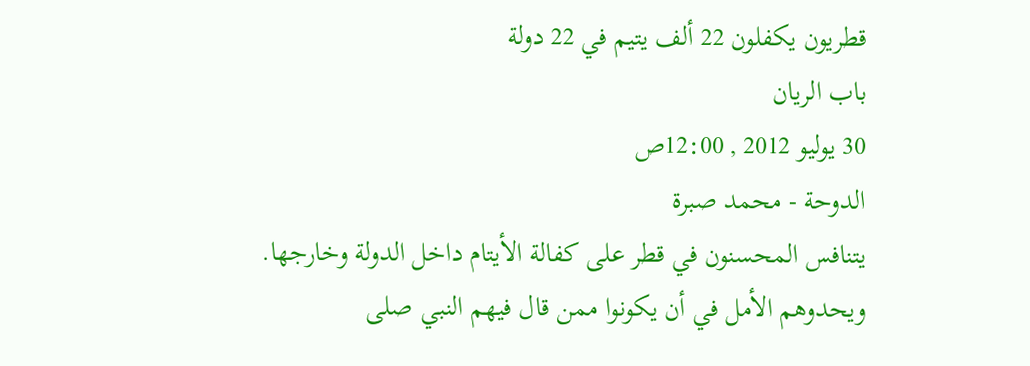قطريون يكفلون 22 ألف يتيم في 22 دولة
باب الريان
30 يوليو 2012 , 12:00ص
الدوحة - محمد صبرة
يتنافس المحسنون في قطر على كفالة الأيتام داخل الدولة وخارجها. ويحدوهم الأمل في أن يكونوا ممن قال فيهم النبي صلى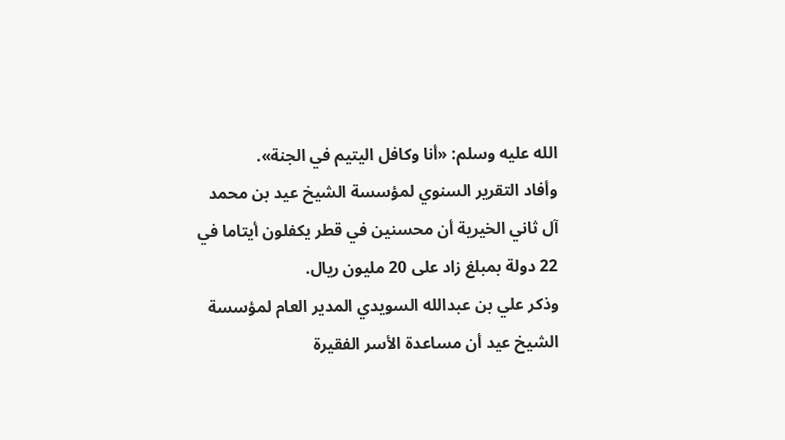الله عليه وسلم: «أنا وكافل اليتيم في الجنة».
وأفاد التقرير السنوي لمؤسسة الشيخ عيد بن محمد آل ثاني الخيرية أن محسنين في قطر يكفلون أيتاما في 22 دولة بمبلغ زاد على 20 مليون ريال.
وذكر علي بن عبدالله السويدي المدير العام لمؤسسة الشيخ عيد أن مساعدة الأسر الفقيرة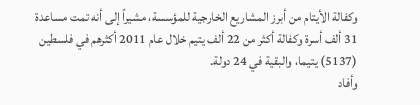وكفالة الأيتام من أبرز المشاريع الخارجية للمؤسسة، مشيراً إلى أنه تمت مساعدة 31 ألف أسرة وكفالة أكثر من 22 ألف يتيم خلال عام 2011 أكثرهم في فلسطين (5137) يتيما، والبقية في 24 دولة.
وأفاد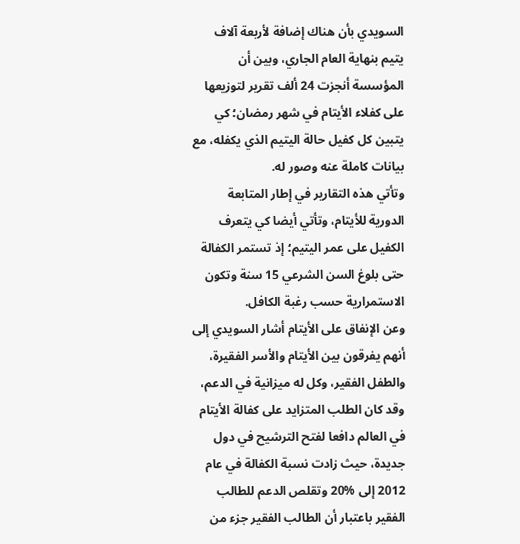السويدي بأن هناك إضافة لأربعة آلاف يتيم بنهاية العام الجاري، وبين أن المؤسسة أنجزت 24 ألف تقرير لتوزيعها على كفلاء الأيتام في شهر رمضان؛ كي يتبين كل كفيل حالة اليتيم الذي يكفله، مع بيانات كاملة عنه وصور له.
وتأتي هذه التقارير في إطار المتابعة الدورية للأيتام، وتأتي أيضا كي يتعرف الكفيل على عمر اليتيم؛ إذ تستمر الكفالة حتى بلوغ السن الشرعي 15 سنة وتكون الاستمرارية حسب رغبة الكافل.
وعن الإنفاق على الأيتام أشار السويدي إلى أنهم يفرقون بين الأيتام والأسر الفقيرة، والطفل الفقير، وكل له ميزانية في الدعم، وقد كان الطلب المتزايد على كفالة الأيتام في العالم دافعا لفتح الترشيح في دول جديدة، حيث زادت نسبة الكفالة في عام 2012 إلى %20 وتقلص الدعم للطالب الفقير باعتبار أن الطالب الفقير جزء من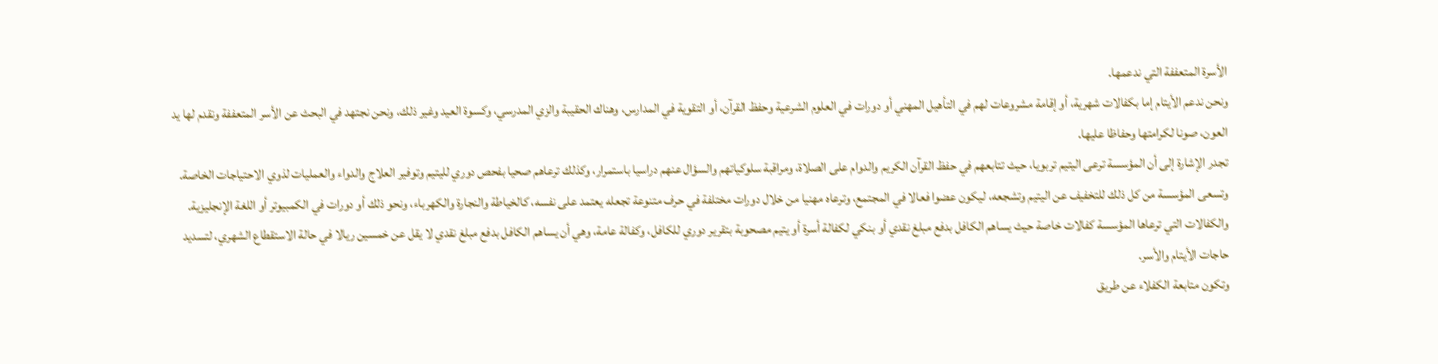الأسرة المتعففة التي ندعمها.
ونحن ندعم الأيتام إما بكفالات شهرية، أو إقامة مشروعات لهم في التأهيل المهني أو دورات في العلوم الشرعية وحفظ القرآن، أو التقوية في المدارس، وهناك الحقيبة والزي المدرسي، وكسوة العيد وغير ذلك، ونحن نجتهد في البحث عن الأسر المتعففة ونقدم لها يد العون، صونا لكرامتها وحفاظا عليها.
تجدر الإشارة إلى أن المؤسسة ترعى اليتيم تربويا، حيث تتابعهم في حفظ القرآن الكريم والدوام على الصلاة، ومراقبة سلوكياتهم والسؤال عنهم دراسيا باستمرار، وكذلك ترعاهم صحيا بفحص دوري لليتيم وتوفير العلاج والدواء والعمليات لذوي الاحتياجات الخاصة.
وتسعى المؤسسة من كل ذلك للتخفيف عن اليتيم وتشجعه، ليكون عضوا فعالا في المجتمع، وترعاه مهنيا من خلال دورات مختلفة في حرف متنوعة تجعله يعتمد على نفسه، كالخياطة والنجارة والكهرباء، ونحو ذلك أو دورات في الكمبيوتر أو اللغة الإنجليزية.
والكفالات التي ترعاها المؤسسة كفالات خاصة حيث يساهم الكافل بدفع مبلغ نقدي أو بنكي لكفالة أسرة أو يتيم مصحوبة بتقرير دوري للكافل، وكفالة عامة، وهي أن يساهم الكافل بدفع مبلغ نقدي لا يقل عن خمسين ريالا في حالة الاستقطاع الشهري، لتسديد حاجات الأيتام والأسر.
وتكون متابعة الكفلاء عن طريق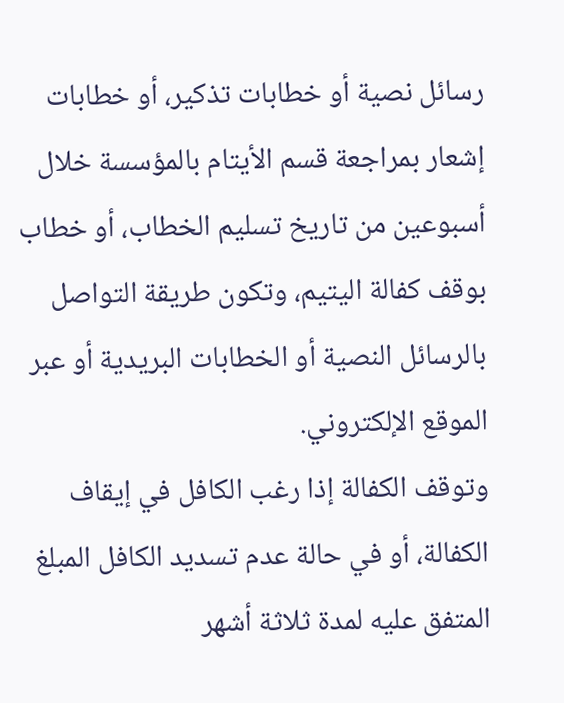رسائل نصية أو خطابات تذكير، أو خطابات إشعار بمراجعة قسم الأيتام بالمؤسسة خلال أسبوعين من تاريخ تسليم الخطاب، أو خطاب بوقف كفالة اليتيم، وتكون طريقة التواصل بالرسائل النصية أو الخطابات البريدية أو عبر الموقع الإلكتروني.
وتوقف الكفالة إذا رغب الكافل في إيقاف الكفالة، أو في حالة عدم تسديد الكافل المبلغ المتفق عليه لمدة ثلاثة أشهر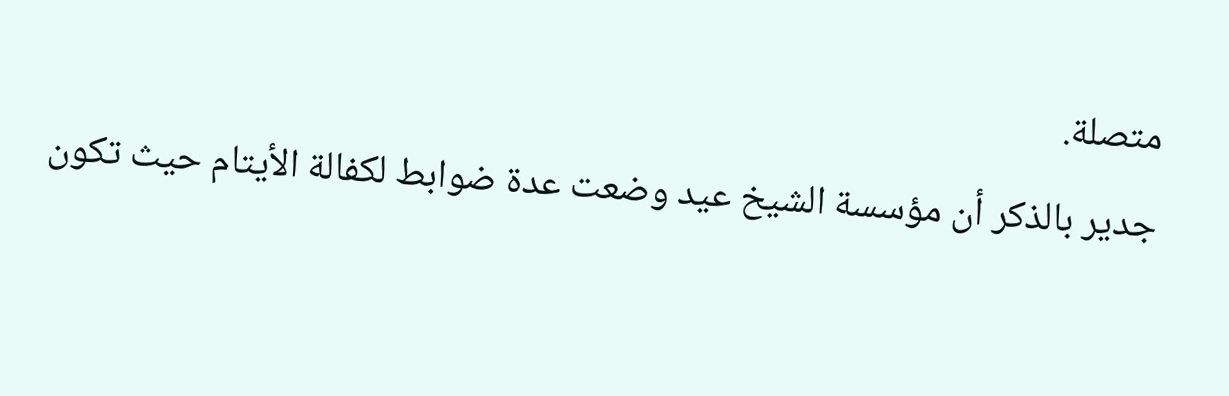متصلة.
جدير بالذكر أن مؤسسة الشيخ عيد وضعت عدة ضوابط لكفالة الأيتام حيث تكون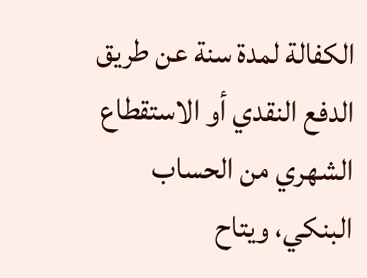الكفالة لمدة سنة عن طريق الدفع النقدي أو الاستقطاع الشهري من الحساب البنكي، ويتاح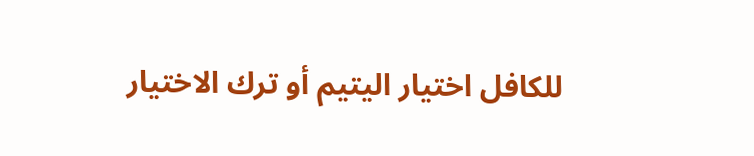للكافل اختيار اليتيم أو ترك الاختيار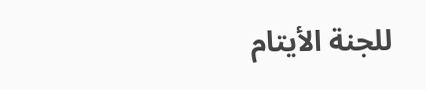للجنة الأيتام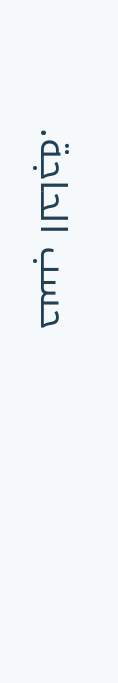حسب الحاجة.